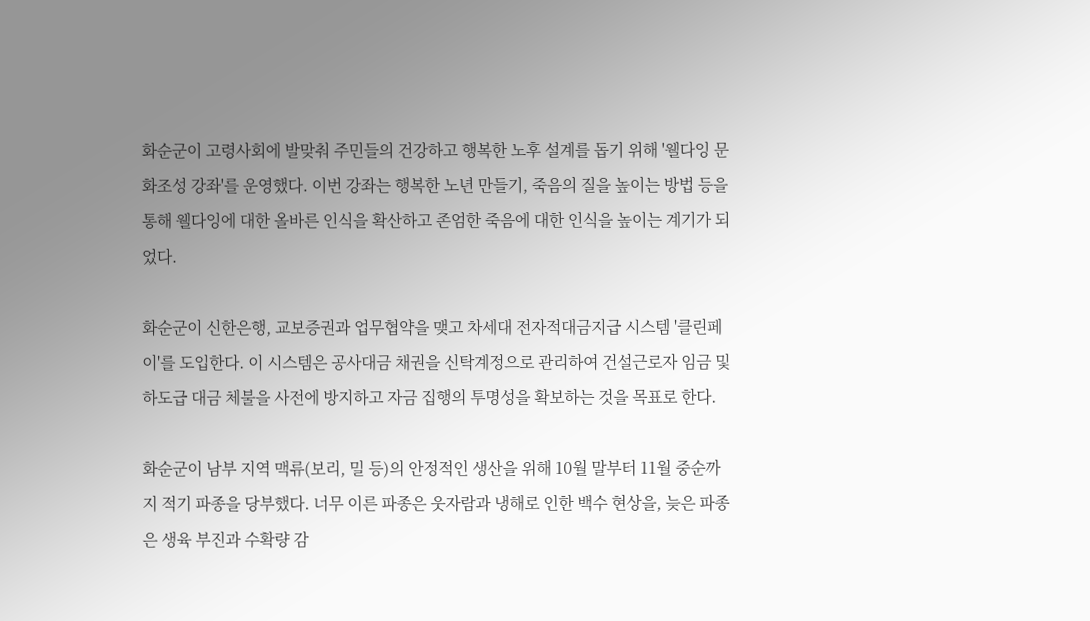화순군이 고령사회에 발맞춰 주민들의 건강하고 행복한 노후 설계를 돕기 위해 '웰다잉 문화조성 강좌'를 운영했다. 이번 강좌는 행복한 노년 만들기, 죽음의 질을 높이는 방법 등을 통해 웰다잉에 대한 올바른 인식을 확산하고 존엄한 죽음에 대한 인식을 높이는 계기가 되었다.

화순군이 신한은행, 교보증권과 업무협약을 맺고 차세대 전자적대금지급 시스템 '클린페이'를 도입한다. 이 시스템은 공사대금 채권을 신탁계정으로 관리하여 건설근로자 임금 및 하도급 대금 체불을 사전에 방지하고 자금 집행의 투명성을 확보하는 것을 목표로 한다.

화순군이 남부 지역 맥류(보리, 밀 등)의 안정적인 생산을 위해 10월 말부터 11월 중순까지 적기 파종을 당부했다. 너무 이른 파종은 웃자람과 냉해로 인한 백수 현상을, 늦은 파종은 생육 부진과 수확량 감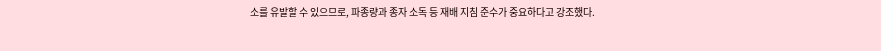소를 유발할 수 있으므로, 파종량과 종자 소독 등 재배 지침 준수가 중요하다고 강조했다.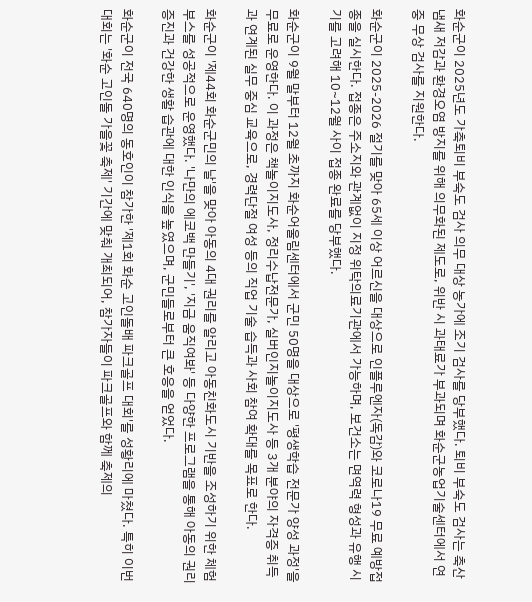화순군이 2025년도 가축퇴비 부숙도 검사 의무 대상 농가에 조기 검사를 당부했다. 퇴비 부숙도 검사는 축산 냄새 저감과 환경오염 방지를 위해 의무화된 제도로, 위반 시 과태료가 부과되며 화순군농업기술센터에서 연중 무상 검사를 지원한다.

화순군이 2025-2026 절기를 맞아 65세 이상 어르신을 대상으로 인플루엔자(독감)와 코로나19 무료 예방접종을 실시한다. 접종은 주소지와 관계없이 지정 위탁의료기관에서 가능하며, 보건소는 면역력 형성과 유행 시기를 고려해 10~12월 사이 접종 완료를 당부했다.

화순군이 9월 말부터 12월 초까지 화순어울림센터에서 군민 50명을 대상으로 '평생학습 전문가 양성 과정'을 무료로 운영한다. 이 과정은 책놀이지도사, 정리수납전문가, 실버인지놀이지도사 등 3개 분야의 자격증 취득과 연계된 실무 중심 교육으로, 경력단절 여성 등의 직업 기술 습득과 사회 참여 확대를 목표로 한다.

화순군이 '제44회 화순군민의 날'을 맞아 아동의 4대 권리를 알리고 아동친화도시 기반을 조성하기 위한 체험 부스를 성공적으로 운영했다. '나만의 에코백 만들기', '지금 움직여봐' 등 다양한 프로그램을 통해 아동의 권리 증진과 건강한 생활 습관에 대한 인식을 높였으며, 군민들로부터 큰 호응을 얻었다.

화순군이 전국 640명의 동호인이 참가한 '제1회 화순 고인돌배 파크골프 대회'를 성황리에 마쳤다. 특히 이번 대회는 '화순 고인돌 가을꽃 축제' 기간에 맞춰 개최되어, 참가자들이 파크골프와 함께 축제의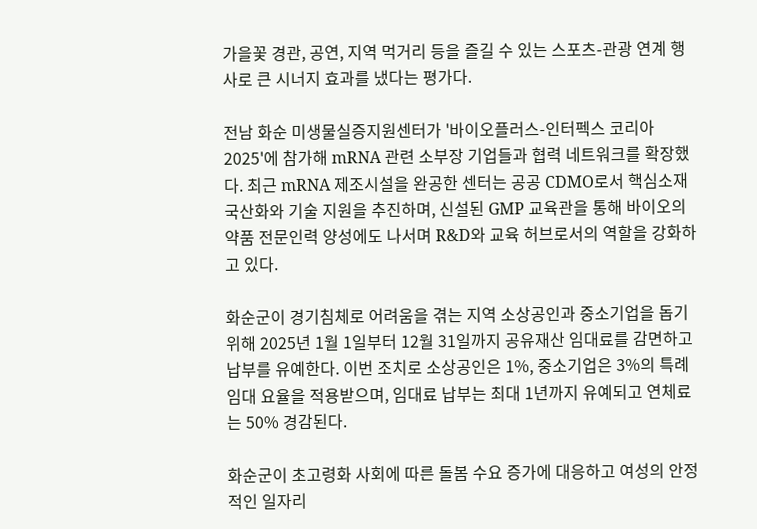가을꽃 경관, 공연, 지역 먹거리 등을 즐길 수 있는 스포츠-관광 연계 행사로 큰 시너지 효과를 냈다는 평가다.

전남 화순 미생물실증지원센터가 '바이오플러스-인터펙스 코리아 2025'에 참가해 mRNA 관련 소부장 기업들과 협력 네트워크를 확장했다. 최근 mRNA 제조시설을 완공한 센터는 공공 CDMO로서 핵심소재 국산화와 기술 지원을 추진하며, 신설된 GMP 교육관을 통해 바이오의약품 전문인력 양성에도 나서며 R&D와 교육 허브로서의 역할을 강화하고 있다.

화순군이 경기침체로 어려움을 겪는 지역 소상공인과 중소기업을 돕기 위해 2025년 1월 1일부터 12월 31일까지 공유재산 임대료를 감면하고 납부를 유예한다. 이번 조치로 소상공인은 1%, 중소기업은 3%의 특례 임대 요율을 적용받으며, 임대료 납부는 최대 1년까지 유예되고 연체료는 50% 경감된다.

화순군이 초고령화 사회에 따른 돌봄 수요 증가에 대응하고 여성의 안정적인 일자리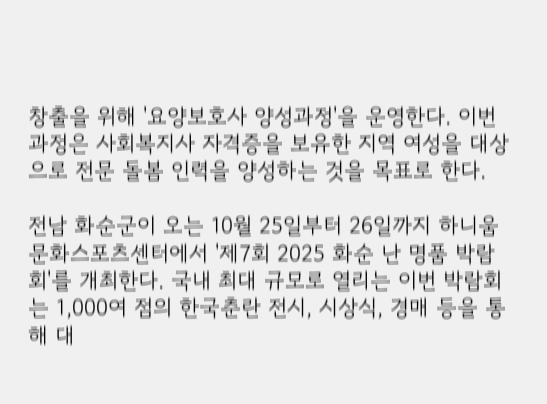창출을 위해 '요양보호사 양성과정'을 운영한다. 이번 과정은 사회복지사 자격증을 보유한 지역 여성을 대상으로 전문 돌봄 인력을 양성하는 것을 목표로 한다.

전남 화순군이 오는 10월 25일부터 26일까지 하니움문화스포츠센터에서 '제7회 2025 화순 난 명품 박람회'를 개최한다. 국내 최대 규모로 열리는 이번 박람회는 1,000여 점의 한국춘란 전시, 시상식, 경매 등을 통해 대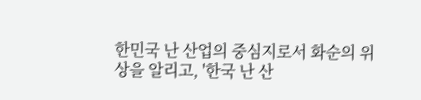한민국 난 산업의 중심지로서 화순의 위상을 알리고, '한국 난 산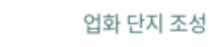업화 단지 조성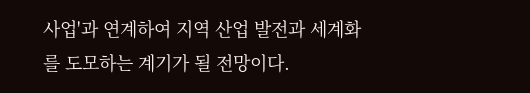사업'과 연계하여 지역 산업 발전과 세계화를 도모하는 계기가 될 전망이다.